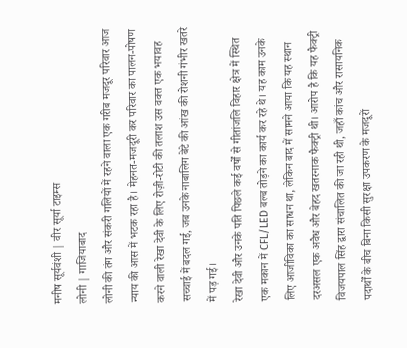मनीष सूर्यवंशी | वीर सूर्या टाइम्स
लोनी | गाजियाबाद
लोनी की तंग और संकरी गलियों में रहने वाला एक गरीब मजदूर परिवार आज न्याय की आस में भटक रहा है। मेहनत-मजदूरी कर परिवार का पालन-पोषण करने वाली रेखा देवी के लिए रोज़ी-रोटी की तलाश उस वक्त एक भयावह सच्चाई में बदल गई, जब उनके नाबालिग बेटे की आंख की रोशनी गंभीर खतरे में पड़ गई।
रेखा देवी और उनके पति पिछले कई वर्षों से गीतांजलि विहार क्षेत्र में स्थित एक मकान में CFL/LED बल्ब तोड़ने का कार्य कर रहे थे। यह काम उनके लिए आजीविका का साधन था, लेकिन बाद में सामने आया कि यह स्थान दरअसल एक अवैध और बेहद खतरनाक फैक्ट्री थी। आरोप है कि यह फैक्ट्री विजयपाल सिंह द्वारा संचालित की जा रही थी, जहाँ कांच और रासायनिक पदार्थों के बीच बिना किसी सुरक्षा उपकरण के मजदूरों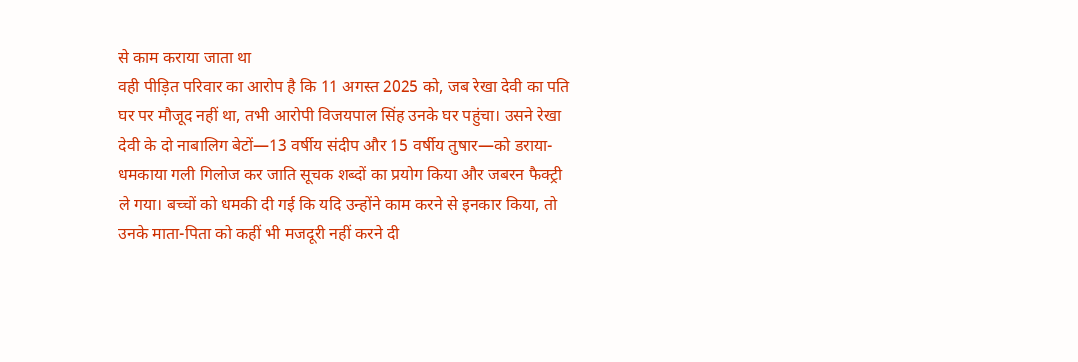से काम कराया जाता था
वही पीड़ित परिवार का आरोप है कि 11 अगस्त 2025 को, जब रेखा देवी का पति घर पर मौजूद नहीं था, तभी आरोपी विजयपाल सिंह उनके घर पहुंचा। उसने रेखा देवी के दो नाबालिग बेटों—13 वर्षीय संदीप और 15 वर्षीय तुषार—को डराया-धमकाया गली गिलोज कर जाति सूचक शब्दों का प्रयोग किया और जबरन फैक्ट्री ले गया। बच्चों को धमकी दी गई कि यदि उन्होंने काम करने से इनकार किया, तो उनके माता-पिता को कहीं भी मजदूरी नहीं करने दी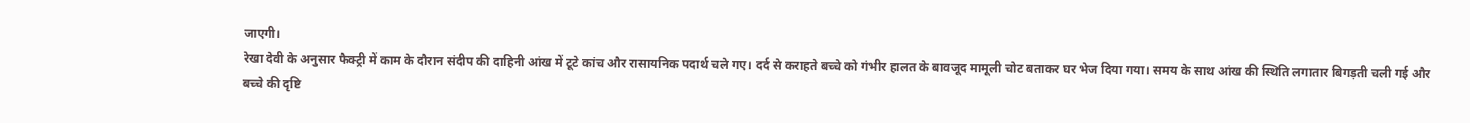जाएगी।
रेखा देवी के अनुसार फैक्ट्री में काम के दौरान संदीप की दाहिनी आंख में टूटे कांच और रासायनिक पदार्थ चले गए। दर्द से कराहते बच्चे को गंभीर हालत के बावजूद मामूली चोट बताकर घर भेज दिया गया। समय के साथ आंख की स्थिति लगातार बिगड़ती चली गई और बच्चे की दृष्टि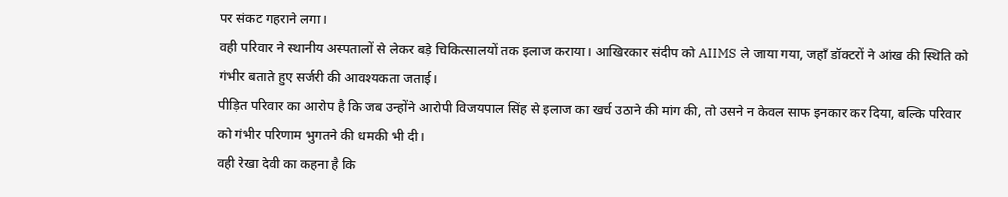पर संकट गहराने लगा।
वही परिवार ने स्थानीय अस्पतालों से लेकर बड़े चिकित्सालयों तक इलाज कराया। आखिरकार संदीप को AIIMS ले जाया गया, जहाँ डॉक्टरों ने आंख की स्थिति को गंभीर बताते हुए सर्जरी की आवश्यकता जताई।
पीड़ित परिवार का आरोप है कि जब उन्होंने आरोपी विजयपाल सिंह से इलाज का खर्च उठाने की मांग की, तो उसने न केवल साफ इनकार कर दिया, बल्कि परिवार को गंभीर परिणाम भुगतने की धमकी भी दी।
वही रेखा देवी का कहना है कि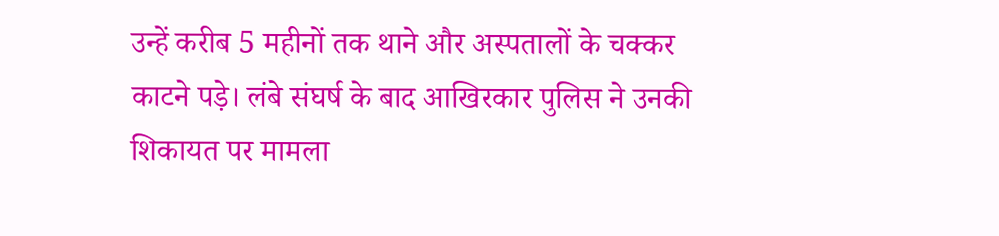उन्हें करीब 5 महीनों तक थाने और अस्पतालों के चक्कर काटने पड़े। लंबे संघर्ष के बाद आखिरकार पुलिस ने उनकी शिकायत पर मामला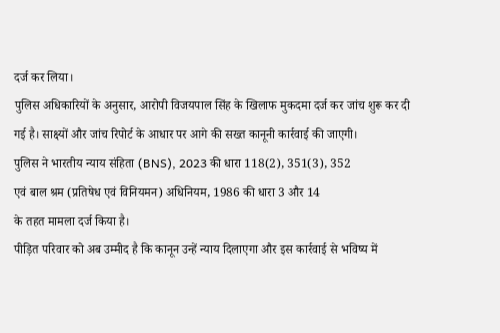दर्ज कर लिया।
पुलिस अधिकारियों के अनुसार, आरोपी विजयपाल सिंह के खिलाफ मुकदमा दर्ज कर जांच शुरू कर दी गई है। साक्ष्यों और जांच रिपोर्ट के आधार पर आगे की सख्त कानूनी कार्रवाई की जाएगी।
पुलिस ने भारतीय न्याय संहिता (BNS), 2023 की धारा 118(2), 351(3), 352
एवं बाल श्रम (प्रतिषेध एवं विनियमन) अधिनियम, 1986 की धारा 3 और 14
के तहत मामला दर्ज किया है।
पीड़ित परिवार को अब उम्मीद है कि कानून उन्हें न्याय दिलाएगा और इस कार्रवाई से भविष्य में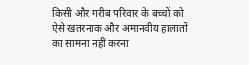किसी और गरीब परिवार के बच्चों को ऐसे खतरनाक और अमानवीय हालातों का सामना नहीं करना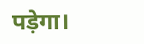पड़ेगा।